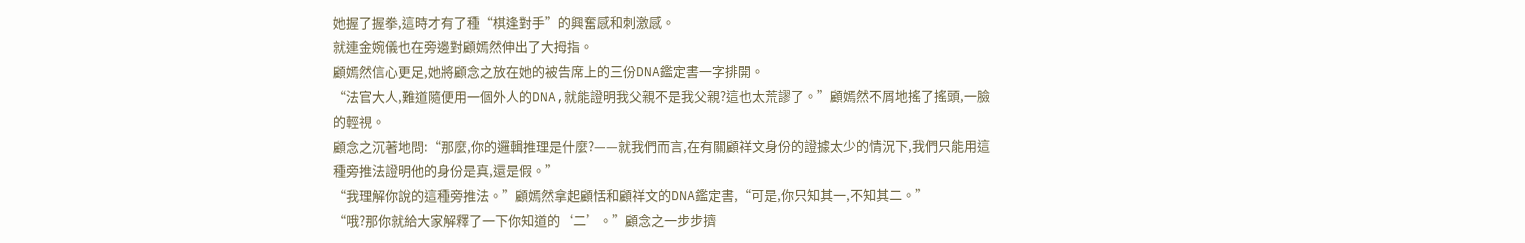她握了握拳,這時才有了種“棋逢對手”的興奮感和刺激感。
就連金婉儀也在旁邊對顧嫣然伸出了大拇指。
顧嫣然信心更足,她將顧念之放在她的被告席上的三份DNA鑑定書一字排開。
“法官大人,難道隨便用一個外人的DNA,就能證明我父親不是我父親?這也太荒謬了。”顧嫣然不屑地搖了搖頭,一臉的輕視。
顧念之沉著地問:“那麼,你的邏輯推理是什麼?——就我們而言,在有關顧祥文身份的證據太少的情況下,我們只能用這種旁推法證明他的身份是真,還是假。”
“我理解你說的這種旁推法。”顧嫣然拿起顧恬和顧祥文的DNA鑑定書,“可是,你只知其一,不知其二。”
“哦?那你就給大家解釋了一下你知道的‘二’。”顧念之一步步擠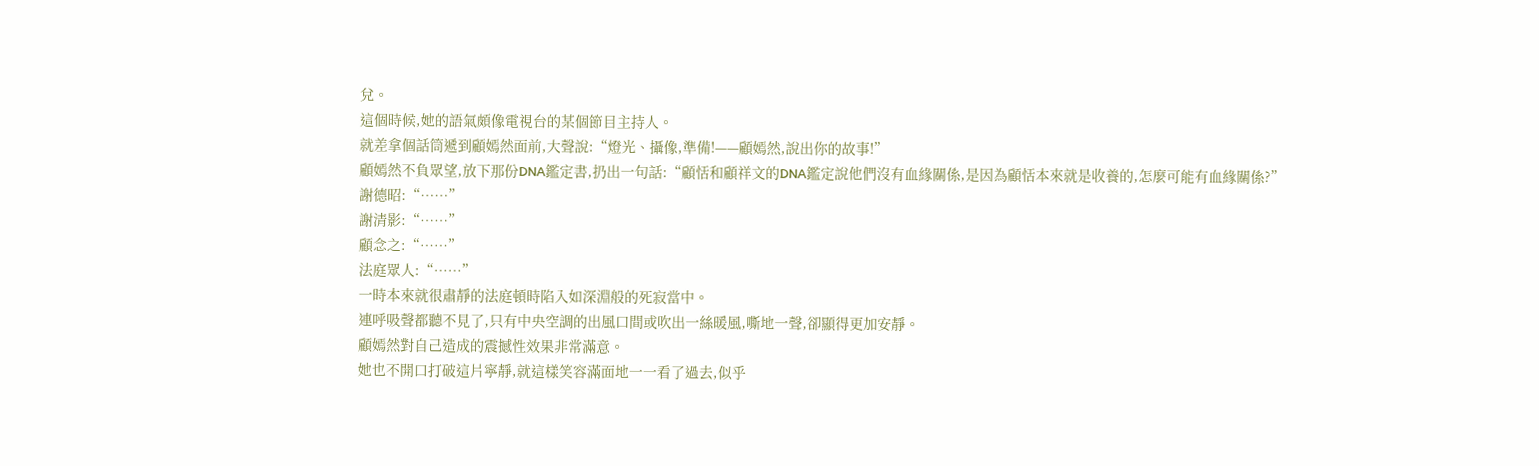兌。
這個時候,她的語氣頗像電視台的某個節目主持人。
就差拿個話筒遞到顧嫣然面前,大聲說:“燈光、攝像,準備!——顧嫣然,說出你的故事!”
顧嫣然不負眾望,放下那份DNA鑑定書,扔出一句話:“顧恬和顧祥文的DNA鑑定說他們沒有血緣關係,是因為顧恬本來就是收養的,怎麼可能有血緣關係?”
謝德昭:“……”
謝清影:“……”
顧念之:“……”
法庭眾人:“……”
一時本來就很肅靜的法庭頓時陷入如深淵般的死寂當中。
連呼吸聲都聽不見了,只有中央空調的出風口間或吹出一絲暖風,嘶地一聲,卻顯得更加安靜。
顧嫣然對自己造成的震撼性效果非常滿意。
她也不開口打破這片寧靜,就這樣笑容滿面地一一看了過去,似乎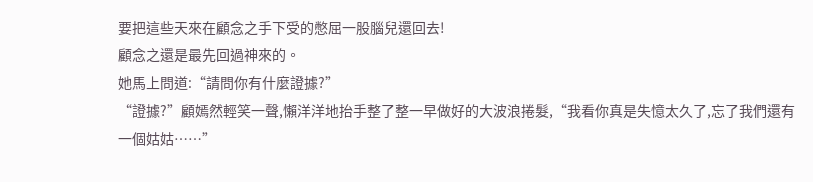要把這些天來在顧念之手下受的憋屈一股腦兒還回去!
顧念之還是最先回過神來的。
她馬上問道:“請問你有什麼證據?”
“證據?”顧嫣然輕笑一聲,懶洋洋地抬手整了整一早做好的大波浪捲髮,“我看你真是失憶太久了,忘了我們還有一個姑姑……”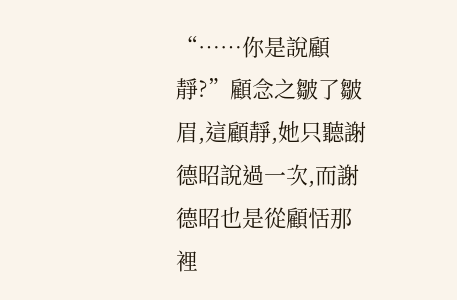“……你是說顧靜?”顧念之皺了皺眉,這顧靜,她只聽謝德昭說過一次,而謝德昭也是從顧恬那裡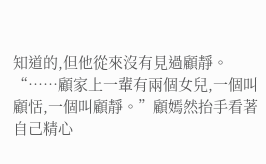知道的,但他從來沒有見過顧靜。
“……顧家上一輩有兩個女兒,一個叫顧恬,一個叫顧靜。”顧嫣然抬手看著自己精心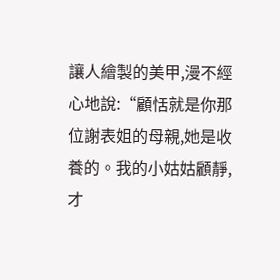讓人繪製的美甲,漫不經心地說:“顧恬就是你那位謝表姐的母親,她是收養的。我的小姑姑顧靜,才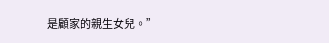是顧家的親生女兒。”